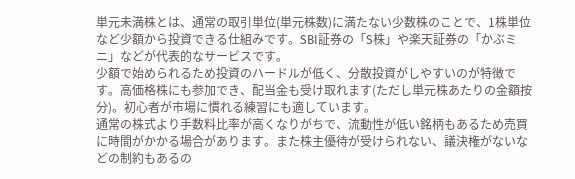単元未満株とは、通常の取引単位(単元株数)に満たない少数株のことで、1株単位など少額から投資できる仕組みです。SBI証券の「S株」や楽天証券の「かぶミニ」などが代表的なサービスです。
少額で始められるため投資のハードルが低く、分散投資がしやすいのが特徴です。高価格株にも参加でき、配当金も受け取れます(ただし単元株あたりの金額按分)。初心者が市場に慣れる練習にも適しています。
通常の株式より手数料比率が高くなりがちで、流動性が低い銘柄もあるため売買に時間がかかる場合があります。また株主優待が受けられない、議決権がないなどの制約もあるの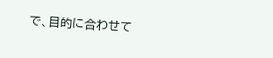で、目的に合わせて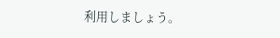利用しましょう。